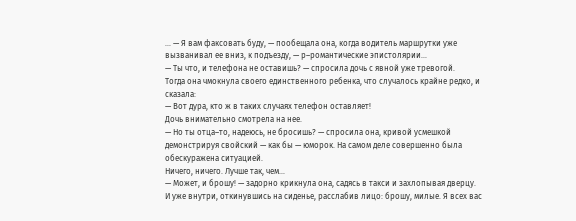... — Я вам факсовать буду, — пообещала она, когда водитель маршрутки уже вызванивал ее вниз, к подъезду, — р–романтические эпистолярии...
— Ты что, и телефона не оставишь? — спросила дочь с явной уже тревогой.
Тогда она чмокнула своего единственного ребенка, что случалось крайне редко, и сказала:
— Вот дура, кто ж в таких случаях телефон оставляет!
Дочь внимательно смотрела на нее.
— Но ты отца–то, надеюсь, не бросишь? — спросила она, кривой усмешкой демонстрируя свойский — как бы — юморок. На самом деле совершенно была обескуражена ситуацией.
Ничего, ничего. Лучше так, чем...
— Может, и брошу! — задорно крикнула она, садясь в такси и захлопывая дверцу.
И уже внутри, откинувшись на сиденье, расслабив лицо: брошу, милые. Я всех вас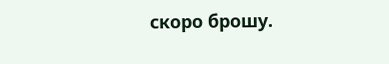скоро брошу.